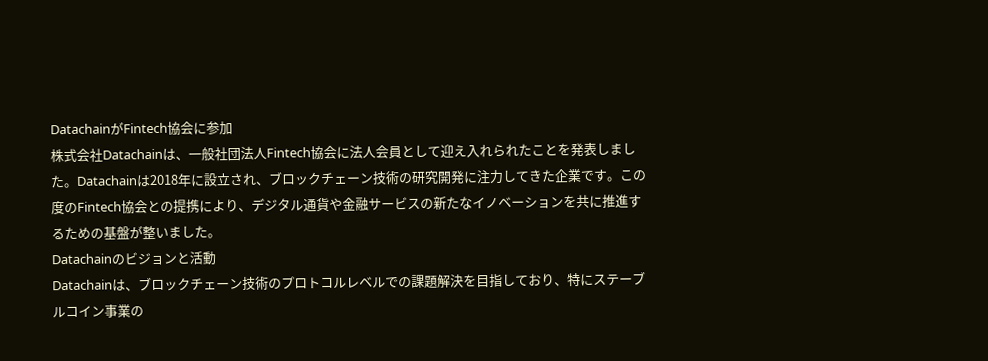DatachainがFintech協会に参加
株式会社Datachainは、一般社団法人Fintech協会に法人会員として迎え入れられたことを発表しました。Datachainは2018年に設立され、ブロックチェーン技術の研究開発に注力してきた企業です。この度のFintech協会との提携により、デジタル通貨や金融サービスの新たなイノベーションを共に推進するための基盤が整いました。
Datachainのビジョンと活動
Datachainは、ブロックチェーン技術のプロトコルレベルでの課題解決を目指しており、特にステーブルコイン事業の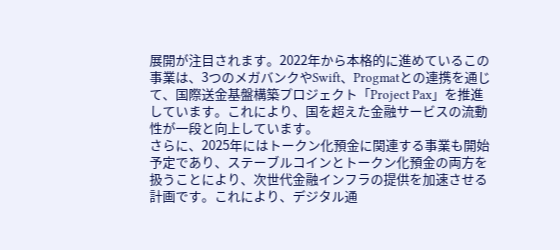展開が注目されます。2022年から本格的に進めているこの事業は、3つのメガバンクやSwift、Progmatとの連携を通じて、国際送金基盤構築プロジェクト「Project Pax」を推進しています。これにより、国を超えた金融サービスの流動性が一段と向上しています。
さらに、2025年にはトークン化預金に関連する事業も開始予定であり、ステーブルコインとトークン化預金の両方を扱うことにより、次世代金融インフラの提供を加速させる計画です。これにより、デジタル通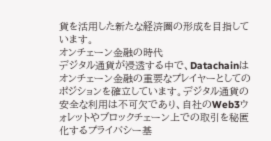貨を活用した新たな経済圏の形成を目指しています。
オンチェーン金融の時代
デジタル通貨が浸透する中で、Datachainはオンチェーン金融の重要なプレイヤーとしてのポジションを確立しています。デジタル通貨の安全な利用は不可欠であり、自社のWeb3ウォレットやブロックチェーン上での取引を秘匿化するプライバシー基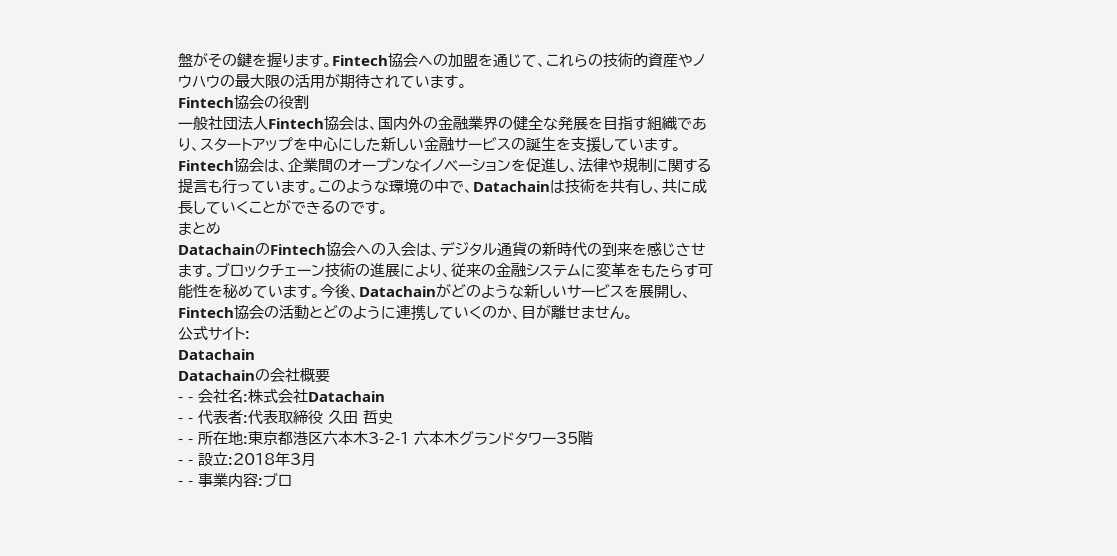盤がその鍵を握ります。Fintech協会への加盟を通じて、これらの技術的資産やノウハウの最大限の活用が期待されています。
Fintech協会の役割
一般社団法人Fintech協会は、国内外の金融業界の健全な発展を目指す組織であり、スタートアップを中心にした新しい金融サービスの誕生を支援しています。Fintech協会は、企業間のオープンなイノベーションを促進し、法律や規制に関する提言も行っています。このような環境の中で、Datachainは技術を共有し、共に成長していくことができるのです。
まとめ
DatachainのFintech協会への入会は、デジタル通貨の新時代の到来を感じさせます。ブロックチェーン技術の進展により、従来の金融システムに変革をもたらす可能性を秘めています。今後、Datachainがどのような新しいサービスを展開し、Fintech協会の活動とどのように連携していくのか、目が離せません。
公式サイト:
Datachain
Datachainの会社概要
- - 会社名:株式会社Datachain
- - 代表者:代表取締役 久田 哲史
- - 所在地:東京都港区六本木3-2-1 六本木グランドタワー35階
- - 設立:2018年3月
- - 事業内容:ブロ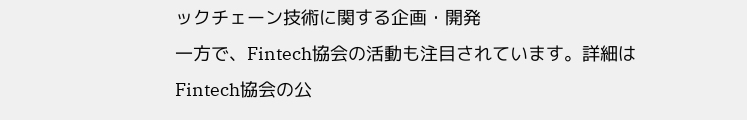ックチェーン技術に関する企画・開発
一方で、Fintech協会の活動も注目されています。詳細は
Fintech協会の公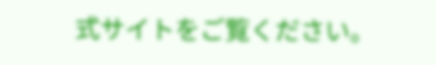式サイトをご覧ください。